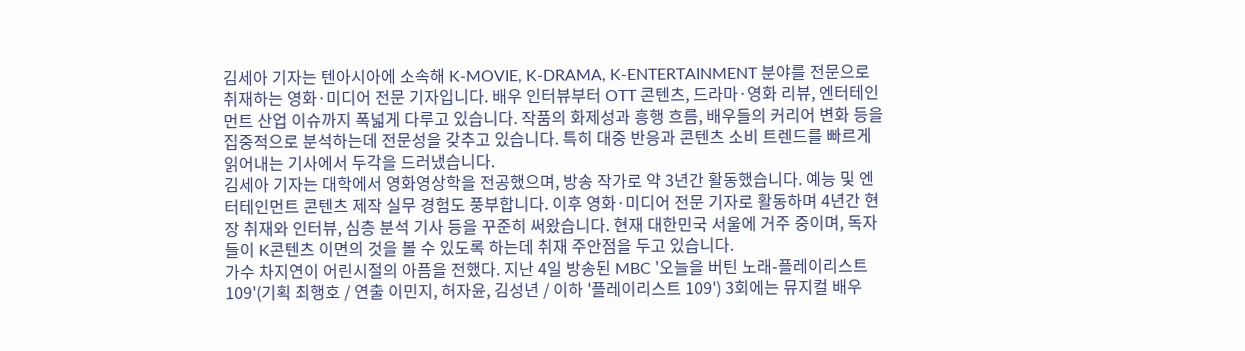김세아 기자는 텐아시아에 소속해 K-MOVIE, K-DRAMA, K-ENTERTAINMENT 분야를 전문으로 취재하는 영화·미디어 전문 기자입니다. 배우 인터뷰부터 OTT 콘텐츠, 드라마·영화 리뷰, 엔터테인먼트 산업 이슈까지 폭넓게 다루고 있습니다. 작품의 화제성과 흥행 흐름, 배우들의 커리어 변화 등을 집중적으로 분석하는데 전문성을 갖추고 있습니다. 특히 대중 반응과 콘텐츠 소비 트렌드를 빠르게 읽어내는 기사에서 두각을 드러냈습니다.
김세아 기자는 대학에서 영화영상학을 전공했으며, 방송 작가로 약 3년간 활동했습니다. 예능 및 엔터테인먼트 콘텐츠 제작 실무 경험도 풍부합니다. 이후 영화·미디어 전문 기자로 활동하며 4년간 현장 취재와 인터뷰, 심층 분석 기사 등을 꾸준히 써왔습니다. 현재 대한민국 서울에 거주 중이며, 독자들이 K콘텐츠 이면의 것을 볼 수 있도록 하는데 취재 주안점을 두고 있습니다.
가수 차지연이 어린시절의 아픔을 전했다. 지난 4일 방송된 MBC '오늘을 버틴 노래-플레이리스트 109'(기획 최행호 / 연출 이민지, 허자윤, 김성년 / 이하 '플레이리스트 109') 3회에는 뮤지컬 배우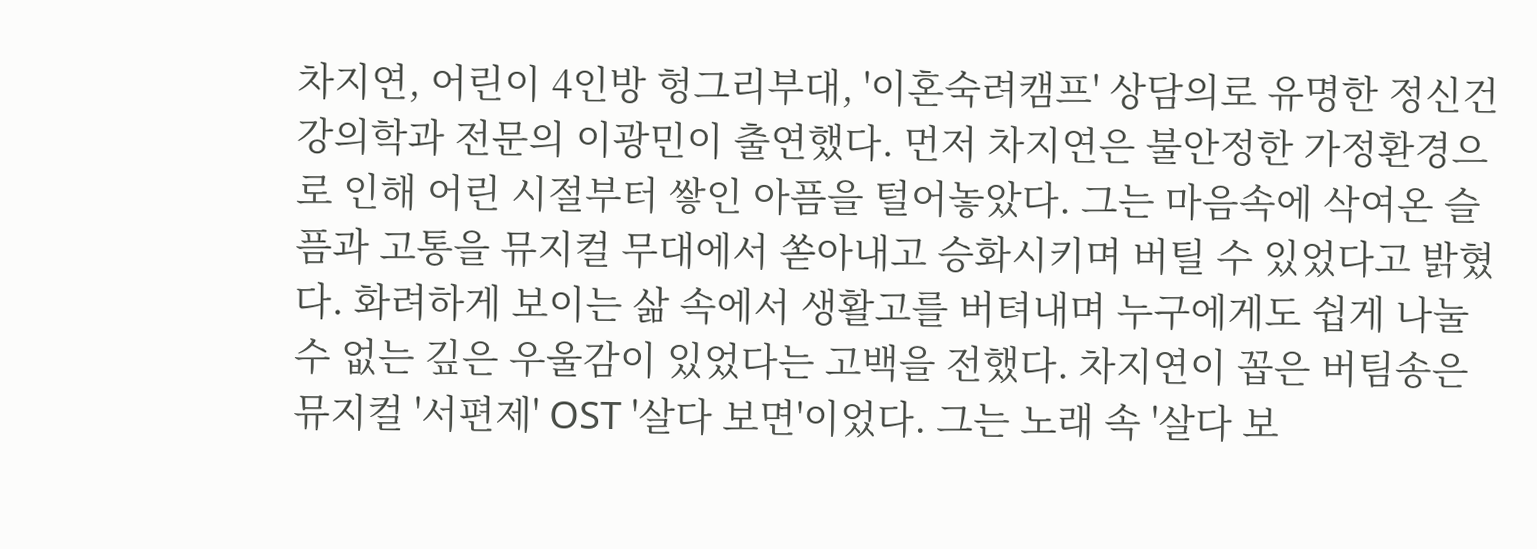차지연, 어린이 4인방 헝그리부대, '이혼숙려캠프' 상담의로 유명한 정신건강의학과 전문의 이광민이 출연했다. 먼저 차지연은 불안정한 가정환경으로 인해 어린 시절부터 쌓인 아픔을 털어놓았다. 그는 마음속에 삭여온 슬픔과 고통을 뮤지컬 무대에서 쏟아내고 승화시키며 버틸 수 있었다고 밝혔다. 화려하게 보이는 삶 속에서 생활고를 버텨내며 누구에게도 쉽게 나눌 수 없는 깊은 우울감이 있었다는 고백을 전했다. 차지연이 꼽은 버팀송은 뮤지컬 '서편제' OST '살다 보면'이었다. 그는 노래 속 '살다 보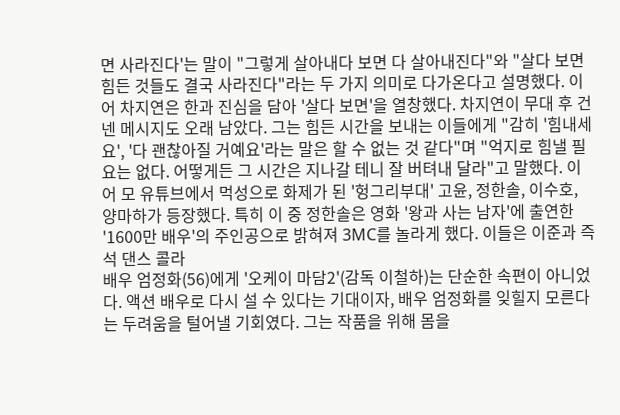면 사라진다'는 말이 "그렇게 살아내다 보면 다 살아내진다"와 "살다 보면 힘든 것들도 결국 사라진다"라는 두 가지 의미로 다가온다고 설명했다. 이어 차지연은 한과 진심을 담아 '살다 보면'을 열창했다. 차지연이 무대 후 건넨 메시지도 오래 남았다. 그는 힘든 시간을 보내는 이들에게 "감히 '힘내세요', '다 괜찮아질 거예요'라는 말은 할 수 없는 것 같다"며 "억지로 힘낼 필요는 없다. 어떻게든 그 시간은 지나갈 테니 잘 버텨내 달라"고 말했다. 이어 모 유튜브에서 먹성으로 화제가 된 '헝그리부대' 고윤, 정한솔, 이수호, 양마하가 등장했다. 특히 이 중 정한솔은 영화 '왕과 사는 남자'에 출연한 '1600만 배우'의 주인공으로 밝혀져 3MC를 놀라게 했다. 이들은 이준과 즉석 댄스 콜라
배우 엄정화(56)에게 '오케이 마담2'(감독 이철하)는 단순한 속편이 아니었다. 액션 배우로 다시 설 수 있다는 기대이자, 배우 엄정화를 잊힐지 모른다는 두려움을 털어낼 기회였다. 그는 작품을 위해 몸을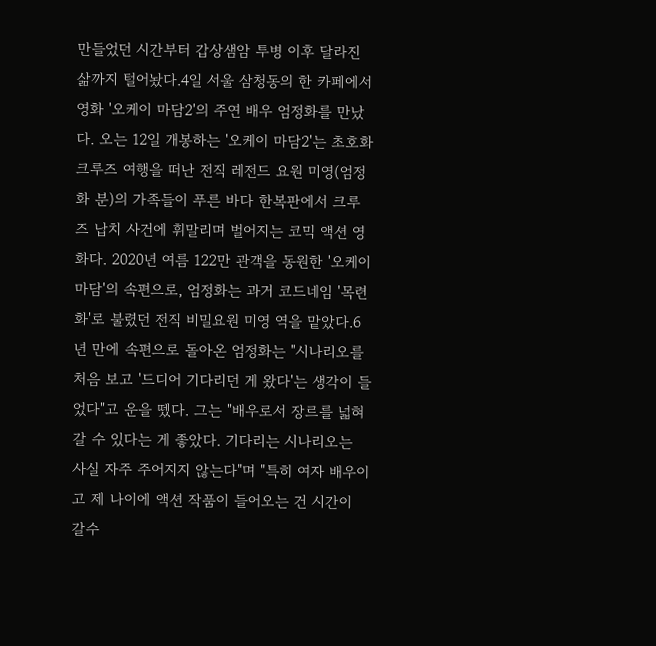만들었던 시간부터 갑상샘암 투병 이후 달라진 삶까지 털어놨다.4일 서울 삼청동의 한 카페에서 영화 '오케이 마담2'의 주연 배우 엄정화를 만났다. 오는 12일 개봉하는 '오케이 마담2'는 초호화 크루즈 여행을 떠난 전직 레전드 요원 미영(엄정화 분)의 가족들이 푸른 바다 한복판에서 크루즈 납치 사건에 휘말리며 벌어지는 코믹 액션 영화다. 2020년 여름 122만 관객을 동원한 '오케이 마담'의 속편으로, 엄정화는 과거 코드네임 '목련화'로 불렸던 전직 비밀요원 미영 역을 맡았다.6년 만에 속편으로 돌아온 엄정화는 "시나리오를 처음 보고 '드디어 기다리던 게 왔다'는 생각이 들었다"고 운을 뗐다. 그는 "배우로서 장르를 넓혀갈 수 있다는 게 좋았다. 기다리는 시나리오는 사실 자주 주어지지 않는다"며 "특히 여자 배우이고 제 나이에 액션 작품이 들어오는 건 시간이 갈수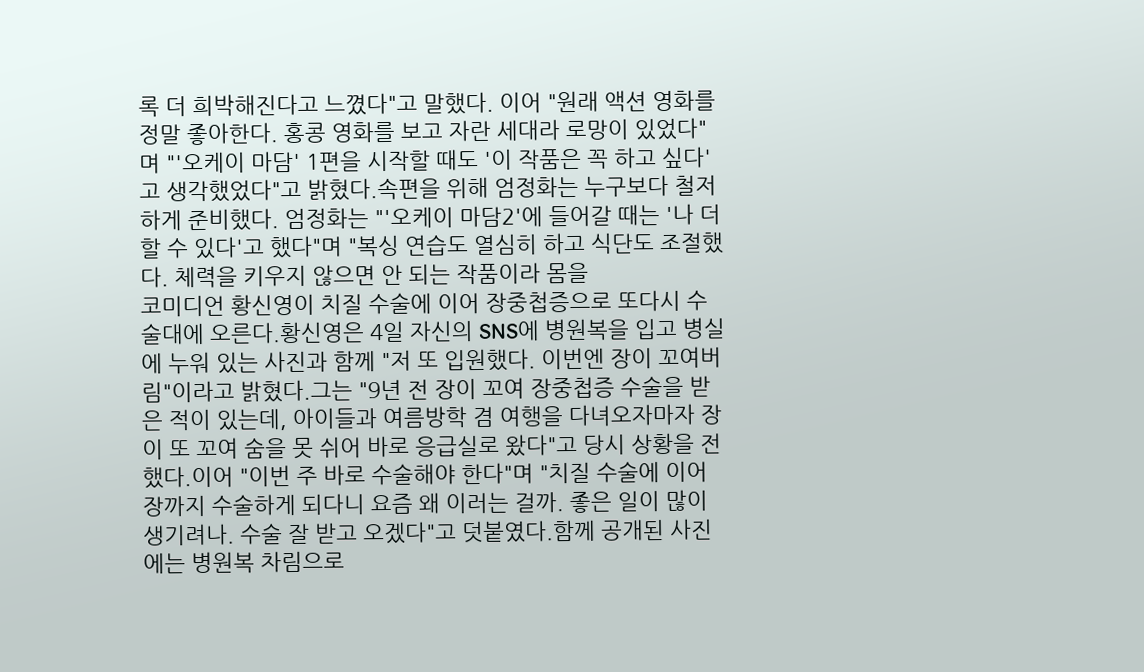록 더 희박해진다고 느꼈다"고 말했다. 이어 "원래 액션 영화를 정말 좋아한다. 홍콩 영화를 보고 자란 세대라 로망이 있었다"며 "'오케이 마담' 1편을 시작할 때도 '이 작품은 꼭 하고 싶다'고 생각했었다"고 밝혔다.속편을 위해 엄정화는 누구보다 철저하게 준비했다. 엄정화는 "'오케이 마담2'에 들어갈 때는 '나 더 할 수 있다'고 했다"며 "복싱 연습도 열심히 하고 식단도 조절했다. 체력을 키우지 않으면 안 되는 작품이라 몸을
코미디언 황신영이 치질 수술에 이어 장중첩증으로 또다시 수술대에 오른다.황신영은 4일 자신의 SNS에 병원복을 입고 병실에 누워 있는 사진과 함께 "저 또 입원했다. 이번엔 장이 꼬여버림"이라고 밝혔다.그는 "9년 전 장이 꼬여 장중첩증 수술을 받은 적이 있는데, 아이들과 여름방학 겸 여행을 다녀오자마자 장이 또 꼬여 숨을 못 쉬어 바로 응급실로 왔다"고 당시 상황을 전했다.이어 "이번 주 바로 수술해야 한다"며 "치질 수술에 이어 장까지 수술하게 되다니 요즘 왜 이러는 걸까. 좋은 일이 많이 생기려나. 수술 잘 받고 오겠다"고 덧붙였다.함께 공개된 사진에는 병원복 차림으로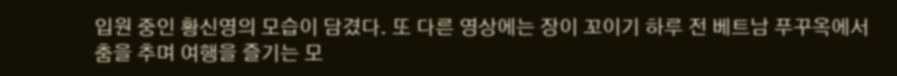입원 중인 황신영의 모습이 담겼다. 또 다른 영상에는 장이 꼬이기 하루 전 베트남 푸꾸옥에서 춤을 추며 여행을 즐기는 모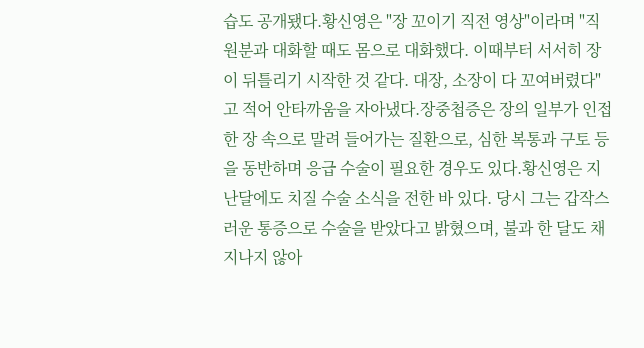습도 공개됐다.황신영은 "장 꼬이기 직전 영상"이라며 "직원분과 대화할 때도 몸으로 대화했다. 이때부터 서서히 장이 뒤틀리기 시작한 것 같다. 대장, 소장이 다 꼬여버렸다"고 적어 안타까움을 자아냈다.장중첩증은 장의 일부가 인접한 장 속으로 말려 들어가는 질환으로, 심한 복통과 구토 등을 동반하며 응급 수술이 필요한 경우도 있다.황신영은 지난달에도 치질 수술 소식을 전한 바 있다. 당시 그는 갑작스러운 통증으로 수술을 받았다고 밝혔으며, 불과 한 달도 채 지나지 않아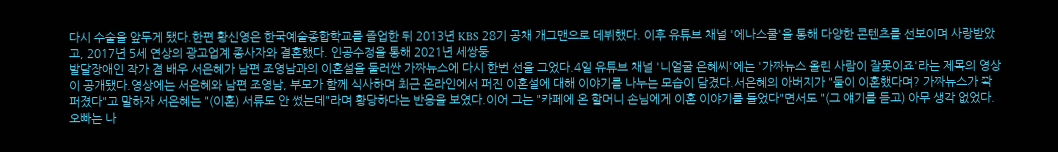다시 수술을 앞두게 됐다.한편 황신영은 한국예술종합학교를 졸업한 뒤 2013년 KBS 28기 공채 개그맨으로 데뷔했다. 이후 유튜브 채널 '에나스쿨'을 통해 다양한 콘텐츠를 선보이며 사랑받았고, 2017년 5세 연상의 광고업계 종사자와 결혼했다. 인공수정을 통해 2021년 세쌍둥
발달장애인 작가 겸 배우 서은혜가 남편 조영남과의 이혼설을 둘러싼 가짜뉴스에 다시 한번 선을 그었다.4일 유튜브 채널 '니얼굴 은혜씨'에는 '가짜뉴스 올린 사람이 잘못이죠'라는 제목의 영상이 공개됐다.영상에는 서은혜와 남편 조영남, 부모가 함께 식사하며 최근 온라인에서 퍼진 이혼설에 대해 이야기를 나누는 모습이 담겼다.서은혜의 아버지가 "둘이 이혼했다며? 가짜뉴스가 쫙 퍼졌다"고 말하자 서은혜는 "(이혼) 서류도 안 썼는데"라며 황당하다는 반응을 보였다.이어 그는 "카페에 온 할머니 손님에게 이혼 이야기를 들었다"면서도 "(그 얘기를 듣고) 아무 생각 없었다. 오빠는 나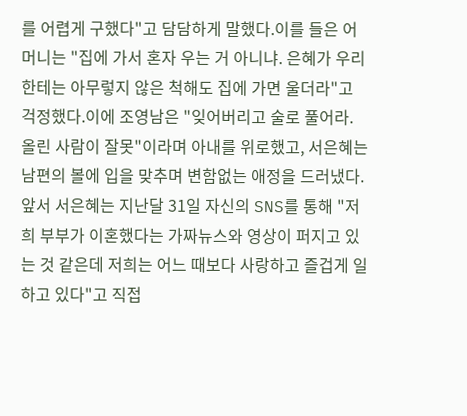를 어렵게 구했다"고 담담하게 말했다.이를 들은 어머니는 "집에 가서 혼자 우는 거 아니냐. 은혜가 우리한테는 아무렇지 않은 척해도 집에 가면 울더라"고 걱정했다.이에 조영남은 "잊어버리고 술로 풀어라. 올린 사람이 잘못"이라며 아내를 위로했고, 서은혜는 남편의 볼에 입을 맞추며 변함없는 애정을 드러냈다.앞서 서은혜는 지난달 31일 자신의 SNS를 통해 "저희 부부가 이혼했다는 가짜뉴스와 영상이 퍼지고 있는 것 같은데 저희는 어느 때보다 사랑하고 즐겁게 일하고 있다"고 직접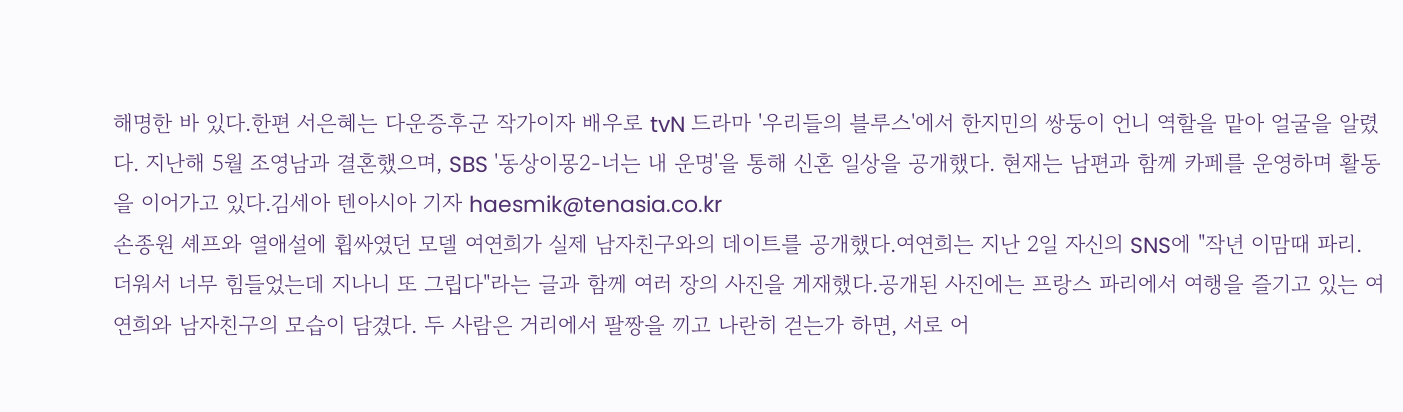해명한 바 있다.한편 서은혜는 다운증후군 작가이자 배우로 tvN 드라마 '우리들의 블루스'에서 한지민의 쌍둥이 언니 역할을 맡아 얼굴을 알렸다. 지난해 5월 조영남과 결혼했으며, SBS '동상이몽2-너는 내 운명'을 통해 신혼 일상을 공개했다. 현재는 남편과 함께 카페를 운영하며 활동을 이어가고 있다.김세아 텐아시아 기자 haesmik@tenasia.co.kr
손종원 셰프와 열애설에 휩싸였던 모델 여연희가 실제 남자친구와의 데이트를 공개했다.여연희는 지난 2일 자신의 SNS에 "작년 이맘때 파리. 더워서 너무 힘들었는데 지나니 또 그립다"라는 글과 함께 여러 장의 사진을 게재했다.공개된 사진에는 프랑스 파리에서 여행을 즐기고 있는 여연희와 남자친구의 모습이 담겼다. 두 사람은 거리에서 팔짱을 끼고 나란히 걷는가 하면, 서로 어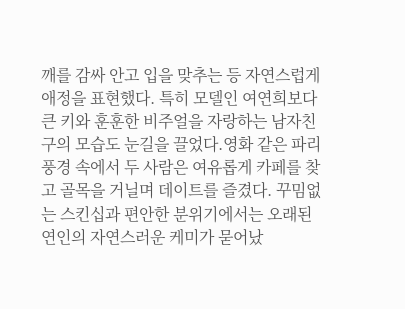깨를 감싸 안고 입을 맞추는 등 자연스럽게 애정을 표현했다. 특히 모델인 여연희보다 큰 키와 훈훈한 비주얼을 자랑하는 남자친구의 모습도 눈길을 끌었다.영화 같은 파리 풍경 속에서 두 사람은 여유롭게 카페를 찾고 골목을 거닐며 데이트를 즐겼다. 꾸밈없는 스킨십과 편안한 분위기에서는 오래된 연인의 자연스러운 케미가 묻어났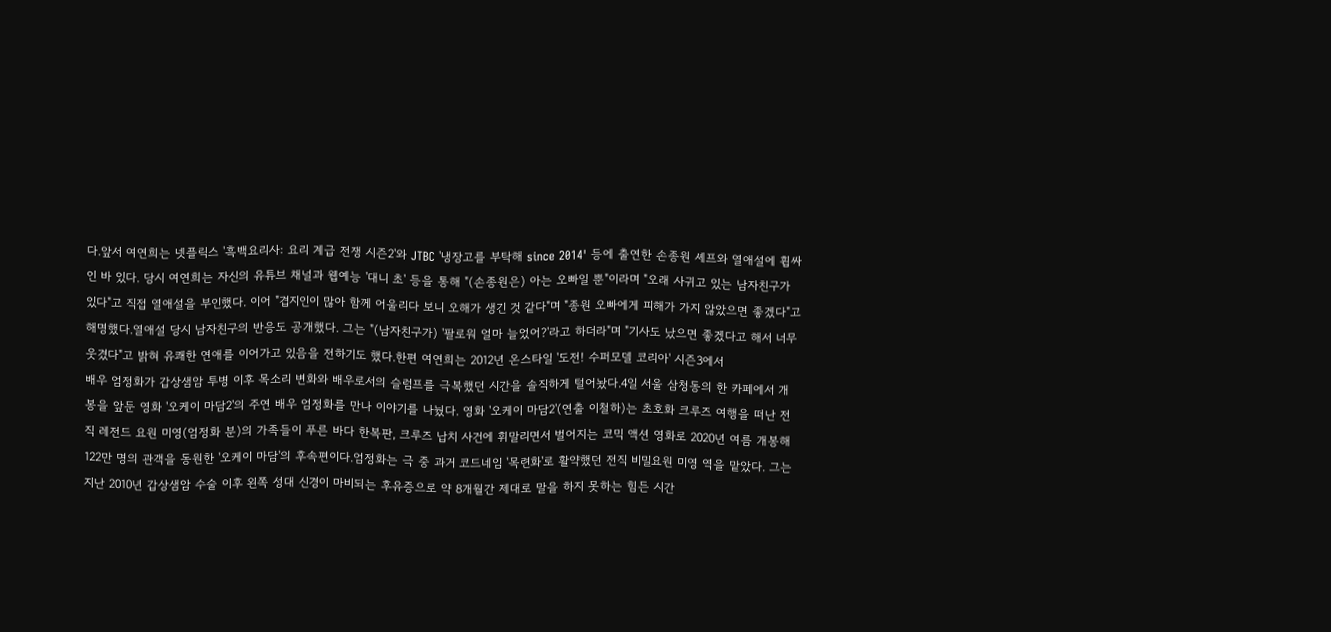다.앞서 여연희는 넷플릭스 '흑백요리사: 요리 계급 전쟁 시즌2'와 JTBC '냉장고를 부탁해 since 2014' 등에 출연한 손종원 셰프와 열애설에 휩싸인 바 있다. 당시 여연희는 자신의 유튜브 채널과 웹예능 '대니 초' 등을 통해 "(손종원은) 아는 오빠일 뿐"이라며 "오래 사귀고 있는 남자친구가 있다"고 직접 열애설을 부인했다. 이어 "겹지인이 많아 함께 어울리다 보니 오해가 생긴 것 같다"며 "종원 오빠에게 피해가 가지 않았으면 좋겠다"고 해명했다.열애설 당시 남자친구의 반응도 공개했다. 그는 "(남자친구가) '팔로워 얼마 늘었어?'라고 하더라"며 "기사도 났으면 좋겠다고 해서 너무 웃겼다"고 밝혀 유쾌한 연애를 이어가고 있음을 전하기도 했다.한편 여연희는 2012년 온스타일 '도전! 수퍼모델 코리아' 시즌3에서
배우 엄정화가 갑상샘암 투병 이후 목소리 변화와 배우로서의 슬럼프를 극복했던 시간을 솔직하게 털어놨다.4일 서울 삼청동의 한 카페에서 개봉을 앞둔 영화 '오케이 마담2'의 주연 배우 엄정화를 만나 이야기를 나눴다. 영화 '오케이 마담2'(연출 이철하)는 초호화 크루즈 여행을 떠난 전직 레전드 요원 미영(엄정화 분)의 가족들이 푸른 바다 한복판, 크루즈 납치 사건에 휘말리면서 벌어지는 코믹 액션 영화로 2020년 여름 개봉해 122만 명의 관객을 동원한 '오케이 마담'의 후속편이다.엄정화는 극 중 과거 코드네임 '목련화'로 활약했던 전직 비밀요원 미영 역을 맡았다. 그는 지난 2010년 갑상샘암 수술 이후 왼쪽 성대 신경이 마비되는 후유증으로 약 8개월간 제대로 말을 하지 못하는 힘든 시간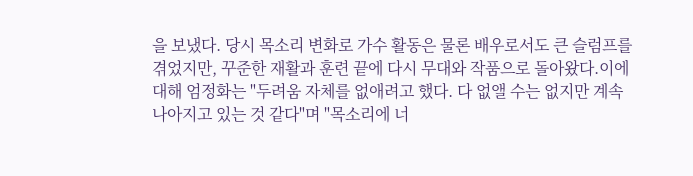을 보냈다. 당시 목소리 변화로 가수 활동은 물론 배우로서도 큰 슬럼프를 겪었지만, 꾸준한 재활과 훈련 끝에 다시 무대와 작품으로 돌아왔다.이에 대해 엄정화는 "두려움 자체를 없애려고 했다. 다 없앨 수는 없지만 계속 나아지고 있는 것 같다"며 "목소리에 너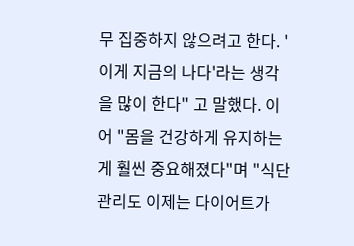무 집중하지 않으려고 한다. '이게 지금의 나다'라는 생각을 많이 한다" 고 말했다. 이어 "몸을 건강하게 유지하는 게 훨씬 중요해졌다"며 "식단 관리도 이제는 다이어트가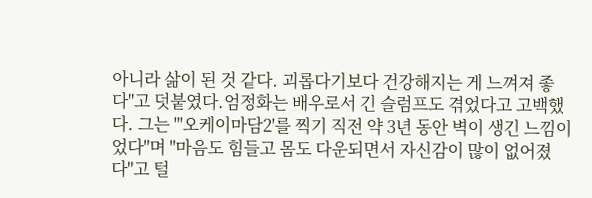아니라 삶이 된 것 같다. 괴롭다기보다 건강해지는 게 느껴져 좋다"고 덧붙였다.엄정화는 배우로서 긴 슬럼프도 겪었다고 고백했다. 그는 "'오케이마담2'를 찍기 직전 약 3년 동안 벽이 생긴 느낌이었다"며 "마음도 힘들고 몸도 다운되면서 자신감이 많이 없어졌다"고 털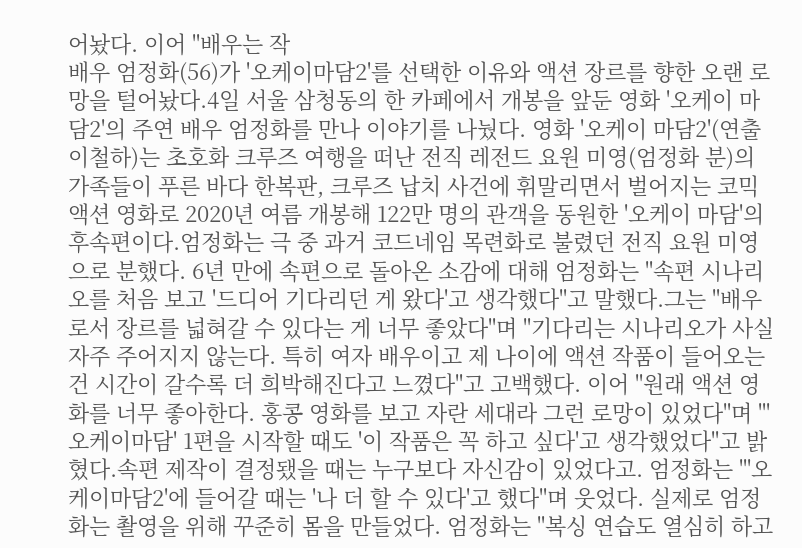어놨다. 이어 "배우는 작
배우 엄정화(56)가 '오케이마담2'를 선택한 이유와 액션 장르를 향한 오랜 로망을 털어놨다.4일 서울 삼청동의 한 카페에서 개봉을 앞둔 영화 '오케이 마담2'의 주연 배우 엄정화를 만나 이야기를 나눴다. 영화 '오케이 마담2'(연출 이철하)는 초호화 크루즈 여행을 떠난 전직 레전드 요원 미영(엄정화 분)의 가족들이 푸른 바다 한복판, 크루즈 납치 사건에 휘말리면서 벌어지는 코믹 액션 영화로 2020년 여름 개봉해 122만 명의 관객을 동원한 '오케이 마담'의 후속편이다.엄정화는 극 중 과거 코드네임 목련화로 불렸던 전직 요원 미영으로 분했다. 6년 만에 속편으로 돌아온 소감에 대해 엄정화는 "속편 시나리오를 처음 보고 '드디어 기다리던 게 왔다'고 생각했다"고 말했다.그는 "배우로서 장르를 넓혀갈 수 있다는 게 너무 좋았다"며 "기다리는 시나리오가 사실 자주 주어지지 않는다. 특히 여자 배우이고 제 나이에 액션 작품이 들어오는 건 시간이 갈수록 더 희박해진다고 느꼈다"고 고백했다. 이어 "원래 액션 영화를 너무 좋아한다. 홍콩 영화를 보고 자란 세대라 그런 로망이 있었다"며 "'오케이마담' 1편을 시작할 때도 '이 작품은 꼭 하고 싶다'고 생각했었다"고 밝혔다.속편 제작이 결정됐을 때는 누구보다 자신감이 있었다고. 엄정화는 "'오케이마담2'에 들어갈 때는 '나 더 할 수 있다'고 했다"며 웃었다. 실제로 엄정화는 촬영을 위해 꾸준히 몸을 만들었다. 엄정화는 "복싱 연습도 열심히 하고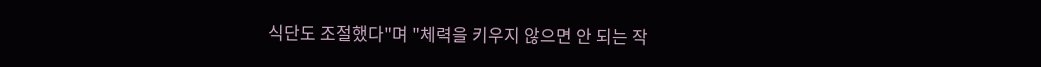식단도 조절했다"며 "체력을 키우지 않으면 안 되는 작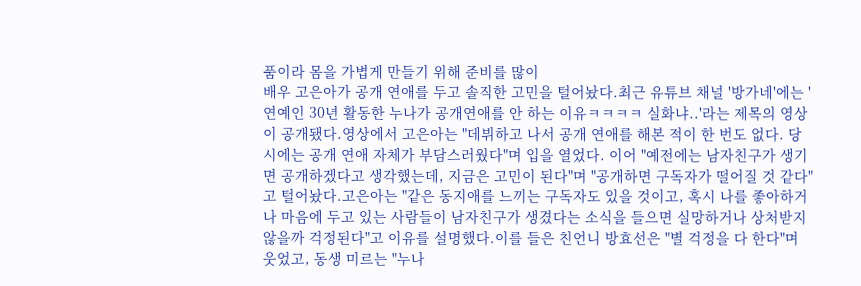품이라 몸을 가볍게 만들기 위해 준비를 많이
배우 고은아가 공개 연애를 두고 솔직한 고민을 털어놨다.최근 유튜브 채널 '방가네'에는 '연예인 30년 활동한 누나가 공개연애를 안 하는 이유ㅋㅋㅋㅋ 실화냐..'라는 제목의 영상이 공개됐다.영상에서 고은아는 "데뷔하고 나서 공개 연애를 해본 적이 한 번도 없다. 당시에는 공개 연애 자체가 부담스러웠다"며 입을 열었다. 이어 "예전에는 남자친구가 생기면 공개하겠다고 생각했는데, 지금은 고민이 된다"며 "공개하면 구독자가 떨어질 것 같다"고 털어놨다.고은아는 "같은 동지애를 느끼는 구독자도 있을 것이고, 혹시 나를 좋아하거나 마음에 두고 있는 사람들이 남자친구가 생겼다는 소식을 들으면 실망하거나 상처받지 않을까 걱정된다"고 이유를 설명했다.이를 들은 친언니 방효선은 "별 걱정을 다 한다"며 웃었고, 동생 미르는 "누나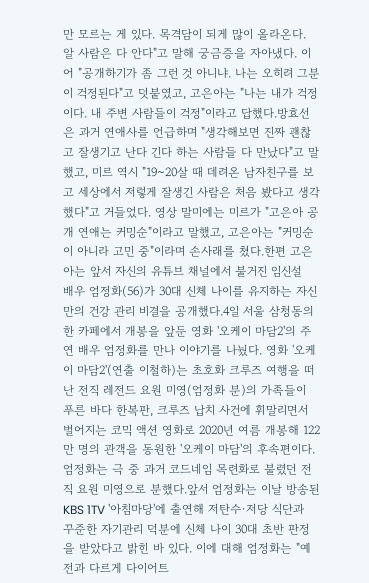만 모르는 게 있다. 목격담이 되게 많이 올라온다. 알 사람은 다 안다"고 말해 궁금증을 자아냈다. 이어 "공개하기가 좀 그런 것 아니냐. 나는 오히려 그분이 걱정된다"고 덧붙였고, 고은아는 "나는 내가 걱정이다. 내 주변 사람들이 걱정"이라고 답했다.방효선은 과거 연애사를 언급하며 "생각해보면 진짜 괜찮고 잘생기고 난다 긴다 하는 사람들 다 만났다"고 말했고, 미르 역시 "19~20살 때 데려온 남자친구를 보고 세상에서 저렇게 잘생긴 사람은 처음 봤다고 생각했다"고 거들었다. 영상 말미에는 미르가 "고은아 공개 연애는 커밍순"이라고 말했고, 고은아는 "커밍순이 아니라 고민 중"이라며 손사래를 쳤다.한편 고은아는 앞서 자신의 유튜브 채널에서 불거진 임신설
배우 엄정화(56)가 30대 신체 나이를 유지하는 자신만의 건강 관리 비결을 공개했다.4일 서울 삼청동의 한 카페에서 개봉을 앞둔 영화 '오케이 마담2'의 주연 배우 엄정화를 만나 이야기를 나눴다. 영화 '오케이 마담2'(연출 이철하)는 초호화 크루즈 여행을 떠난 전직 레전드 요원 미영(엄정화 분)의 가족들이 푸른 바다 한복판, 크루즈 납치 사건에 휘말리면서 벌어지는 코믹 액션 영화로 2020년 여름 개봉해 122만 명의 관객을 동원한 '오케이 마담'의 후속편이다. 엄정화는 극 중 과거 코드네임 목련화로 불렸던 전직 요원 미영으로 분했다.앞서 엄정화는 이날 방송된 KBS 1TV '아침마당'에 출연해 저탄수·저당 식단과 꾸준한 자기관리 덕분에 신체 나이 30대 초반 판정을 받았다고 밝힌 바 있다. 이에 대해 엄정화는 "예전과 다르게 다이어트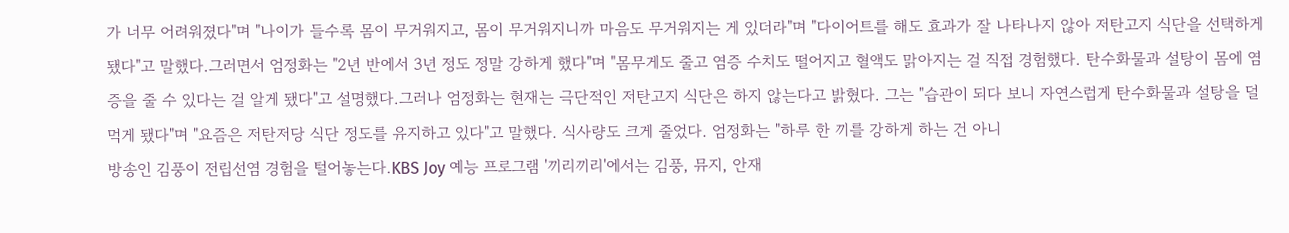가 너무 어려워졌다"며 "나이가 들수록 몸이 무거워지고, 몸이 무거워지니까 마음도 무거워지는 게 있더라"며 "다이어트를 해도 효과가 잘 나타나지 않아 저탄고지 식단을 선택하게 됐다"고 말했다.그러면서 엄정화는 "2년 반에서 3년 정도 정말 강하게 했다"며 "몸무게도 줄고 염증 수치도 떨어지고 혈액도 맑아지는 걸 직접 경험했다. 탄수화물과 설탕이 몸에 염증을 줄 수 있다는 걸 알게 됐다"고 설명했다.그러나 엄정화는 현재는 극단적인 저탄고지 식단은 하지 않는다고 밝혔다. 그는 "습관이 되다 보니 자연스럽게 탄수화물과 설탕을 덜 먹게 됐다"며 "요즘은 저탄저당 식단 정도를 유지하고 있다"고 말했다. 식사량도 크게 줄었다. 엄정화는 "하루 한 끼를 강하게 하는 건 아니
방송인 김풍이 전립선염 경험을 털어놓는다.KBS Joy 예능 프로그램 '끼리끼리'에서는 김풍, 뮤지, 안재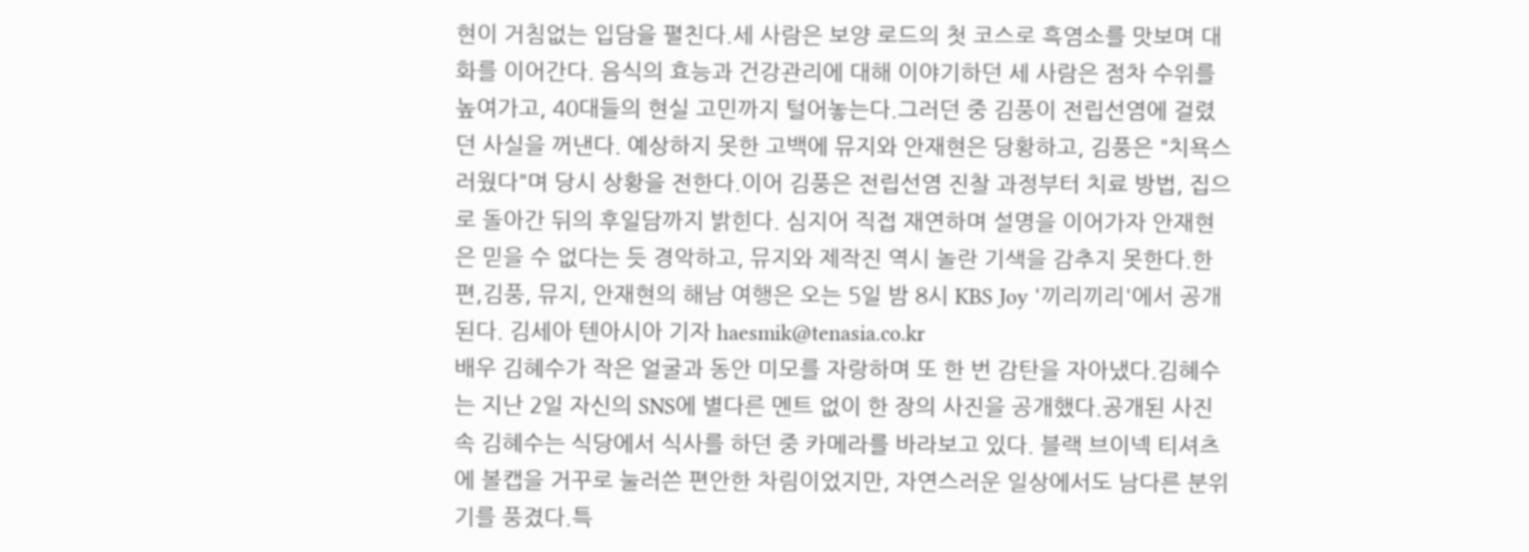현이 거침없는 입담을 펼친다.세 사람은 보양 로드의 첫 코스로 흑염소를 맛보며 대화를 이어간다. 음식의 효능과 건강관리에 대해 이야기하던 세 사람은 점차 수위를 높여가고, 40대들의 현실 고민까지 털어놓는다.그러던 중 김풍이 전립선염에 걸렸던 사실을 꺼낸다. 예상하지 못한 고백에 뮤지와 안재현은 당황하고, 김풍은 "치욕스러웠다"며 당시 상황을 전한다.이어 김풍은 전립선염 진찰 과정부터 치료 방법, 집으로 돌아간 뒤의 후일담까지 밝힌다. 심지어 직접 재연하며 설명을 이어가자 안재현은 믿을 수 없다는 듯 경악하고, 뮤지와 제작진 역시 놀란 기색을 감추지 못한다.한편,김풍, 뮤지, 안재현의 해남 여행은 오는 5일 밤 8시 KBS Joy '끼리끼리'에서 공개된다. 김세아 텐아시아 기자 haesmik@tenasia.co.kr
배우 김혜수가 작은 얼굴과 동안 미모를 자랑하며 또 한 번 감탄을 자아냈다.김혜수는 지난 2일 자신의 SNS에 별다른 멘트 없이 한 장의 사진을 공개했다.공개된 사진 속 김혜수는 식당에서 식사를 하던 중 카메라를 바라보고 있다. 블랙 브이넥 티셔츠에 볼캡을 거꾸로 눌러쓴 편안한 차림이었지만, 자연스러운 일상에서도 남다른 분위기를 풍겼다.특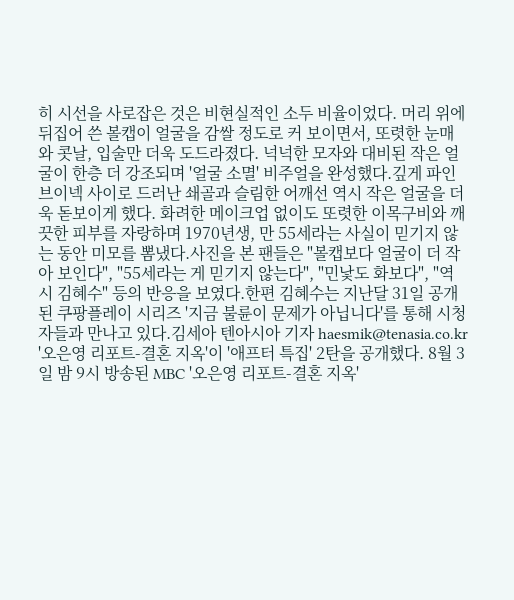히 시선을 사로잡은 것은 비현실적인 소두 비율이었다. 머리 위에 뒤집어 쓴 볼캡이 얼굴을 감쌀 정도로 커 보이면서, 또렷한 눈매와 콧날, 입술만 더욱 도드라졌다. 넉넉한 모자와 대비된 작은 얼굴이 한층 더 강조되며 '얼굴 소멸' 비주얼을 완성했다.깊게 파인 브이넥 사이로 드러난 쇄골과 슬림한 어깨선 역시 작은 얼굴을 더욱 돋보이게 했다. 화려한 메이크업 없이도 또렷한 이목구비와 깨끗한 피부를 자랑하며 1970년생, 만 55세라는 사실이 믿기지 않는 동안 미모를 뽐냈다.사진을 본 팬들은 "볼캡보다 얼굴이 더 작아 보인다", "55세라는 게 믿기지 않는다", "민낯도 화보다", "역시 김혜수" 등의 반응을 보였다.한편 김혜수는 지난달 31일 공개된 쿠팡플레이 시리즈 '지금 불륜이 문제가 아닙니다'를 통해 시청자들과 만나고 있다.김세아 텐아시아 기자 haesmik@tenasia.co.kr
'오은영 리포트-결혼 지옥'이 '애프터 특집' 2탄을 공개했다. 8월 3일 밤 9시 방송된 MBC '오은영 리포트-결혼 지옥'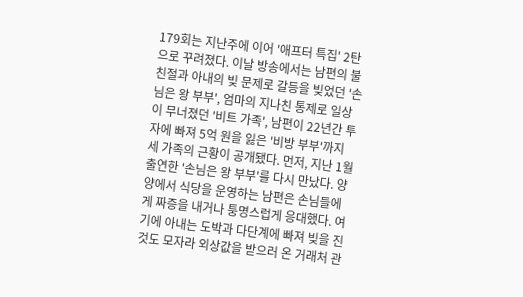179회는 지난주에 이어 '애프터 특집' 2탄으로 꾸려졌다. 이날 방송에서는 남편의 불친절과 아내의 빚 문제로 갈등을 빚었던 '손님은 왕 부부', 엄마의 지나친 통제로 일상이 무너졌던 '비트 가족', 남편이 22년간 투자에 빠져 5억 원을 잃은 '비방 부부'까지 세 가족의 근황이 공개됐다. 먼저, 지난 1월 출연한 '손님은 왕 부부'를 다시 만났다. 양양에서 식당을 운영하는 남편은 손님들에게 짜증을 내거나 퉁명스럽게 응대했다. 여기에 아내는 도박과 다단계에 빠져 빚을 진 것도 모자라 외상값을 받으러 온 거래처 관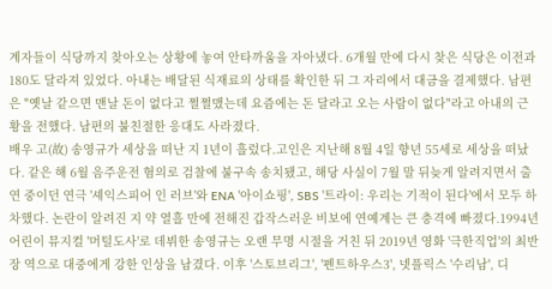계자들이 식당까지 찾아오는 상황에 놓여 안타까움을 자아냈다. 6개월 만에 다시 찾은 식당은 이전과 180도 달라져 있었다. 아내는 배달된 식재료의 상태를 확인한 뒤 그 자리에서 대금을 결제했다. 남편은 "옛날 같으면 맨날 돈이 없다고 쩔쩔맸는데 요즘에는 돈 달라고 오는 사람이 없다"라고 아내의 근황을 전했다. 남편의 불친절한 응대도 사라졌다.
배우 고(故) 송영규가 세상을 떠난 지 1년이 흘렀다.고인은 지난해 8월 4일 향년 55세로 세상을 떠났다. 같은 해 6월 음주운전 혐의로 검찰에 불구속 송치됐고, 해당 사실이 7월 말 뒤늦게 알려지면서 출연 중이던 연극 '셰익스피어 인 러브'와 ENA '아이쇼핑', SBS '트라이: 우리는 기적이 된다'에서 모두 하차했다. 논란이 알려진 지 약 열흘 만에 전해진 갑작스러운 비보에 연예계는 큰 충격에 빠졌다.1994년 어린이 뮤지컬 '머털도사'로 데뷔한 송영규는 오랜 무명 시절을 거친 뒤 2019년 영화 '극한직업'의 최반장 역으로 대중에게 강한 인상을 남겼다. 이후 '스토브리그', '펜트하우스3', 넷플릭스 '수리남', 디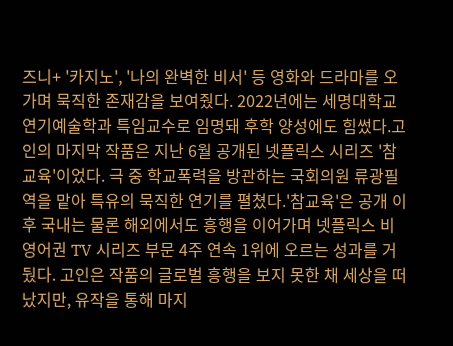즈니+ '카지노', '나의 완벽한 비서' 등 영화와 드라마를 오가며 묵직한 존재감을 보여줬다. 2022년에는 세명대학교 연기예술학과 특임교수로 임명돼 후학 양성에도 힘썼다.고인의 마지막 작품은 지난 6월 공개된 넷플릭스 시리즈 '참교육'이었다. 극 중 학교폭력을 방관하는 국회의원 류광필 역을 맡아 특유의 묵직한 연기를 펼쳤다.'참교육'은 공개 이후 국내는 물론 해외에서도 흥행을 이어가며 넷플릭스 비영어권 TV 시리즈 부문 4주 연속 1위에 오르는 성과를 거뒀다. 고인은 작품의 글로벌 흥행을 보지 못한 채 세상을 떠났지만, 유작을 통해 마지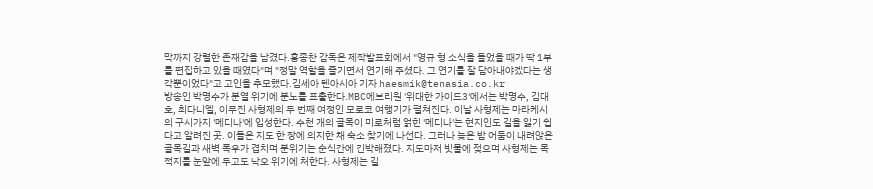막까지 강렬한 존재감을 남겼다.홍종찬 감독은 제작발표회에서 "영규 형 소식을 들었을 때가 딱 1부를 편집하고 있을 때였다"며 "정말 역할을 즐기면서 연기해 주셨다. 그 연기를 잘 담아내야겠다는 생각뿐이었다"고 고인을 추모했다.김세아 텐아시아 기자 haesmik@tenasia.co.kr
방송인 박명수가 분열 위기에 분노를 표출한다.MBC에브리원 '위대한 가이드3'에서는 박명수, 김대호, 최다니엘, 이무진 사형제의 두 번째 여정인 모로코 여행기가 펼쳐진다. 이날 사형제는 마라케시의 구시가지 '메디나'에 입성한다. 수천 개의 골목이 미로처럼 얽힌 '메디나'는 현지인도 길을 잃기 쉽다고 알려진 곳. 이들은 지도 한 장에 의지한 채 숙소 찾기에 나선다. 그러나 늦은 밤 어둠이 내려앉은 골목길과 새벽 폭우가 겹치며 분위기는 순식간에 긴박해졌다. 지도마저 빗물에 젖으며 사형제는 목적지를 눈앞에 두고도 낙오 위기에 처한다. 사형제는 길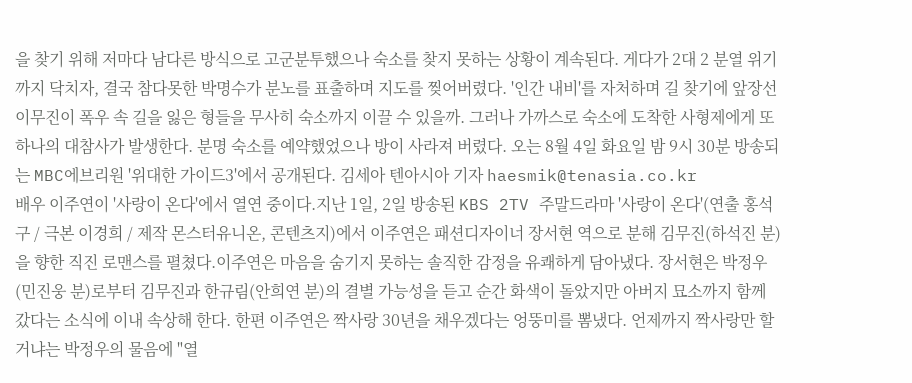을 찾기 위해 저마다 남다른 방식으로 고군분투했으나 숙소를 찾지 못하는 상황이 계속된다. 게다가 2대 2 분열 위기까지 닥치자, 결국 참다못한 박명수가 분노를 표출하며 지도를 찢어버렸다. '인간 내비'를 자처하며 길 찾기에 앞장선 이무진이 폭우 속 길을 잃은 형들을 무사히 숙소까지 이끌 수 있을까. 그러나 가까스로 숙소에 도착한 사형제에게 또 하나의 대참사가 발생한다. 분명 숙소를 예약했었으나 방이 사라져 버렸다. 오는 8월 4일 화요일 밤 9시 30분 방송되는 MBC에브리원 '위대한 가이드3'에서 공개된다. 김세아 텐아시아 기자 haesmik@tenasia.co.kr
배우 이주연이 '사랑이 온다'에서 열연 중이다.지난 1일, 2일 방송된 KBS 2TV 주말드라마 '사랑이 온다'(연출 홍석구 / 극본 이경희 / 제작 몬스터유니온, 콘텐츠지)에서 이주연은 패션디자이너 장서현 역으로 분해 김무진(하석진 분)을 향한 직진 로맨스를 펼쳤다.이주연은 마음을 숨기지 못하는 솔직한 감정을 유쾌하게 담아냈다. 장서현은 박정우(민진웅 분)로부터 김무진과 한규림(안희연 분)의 결별 가능성을 듣고 순간 화색이 돌았지만 아버지 묘소까지 함께 갔다는 소식에 이내 속상해 한다. 한편 이주연은 짝사랑 30년을 채우겠다는 엉뚱미를 뽐냈다. 언제까지 짝사랑만 할 거냐는 박정우의 물음에 "열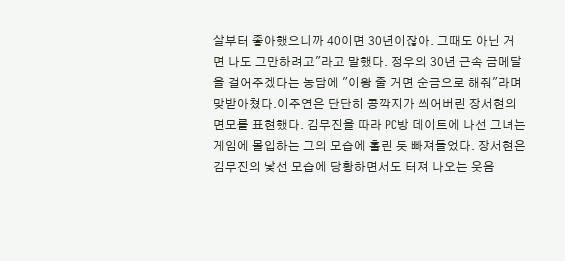살부터 좋아했으니까 40이면 30년이잖아. 그때도 아닌 거면 나도 그만하려고"라고 말했다. 정우의 30년 근속 금메달을 걸어주겠다는 농담에 "이왕 줄 거면 순금으로 해줘"라며 맞받아쳤다.이주연은 단단히 콩깍지가 씌어버린 장서현의 면모를 표현했다. 김무진을 따라 PC방 데이트에 나선 그녀는 게임에 몰입하는 그의 모습에 홀린 듯 빠져들었다. 장서현은 김무진의 낯선 모습에 당황하면서도 터져 나오는 웃음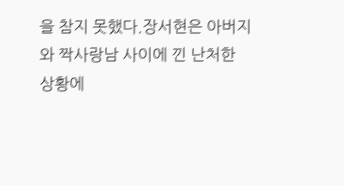을 참지 못했다.장서현은 아버지와 짝사랑남 사이에 낀 난처한 상황에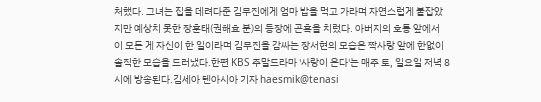처했다. 그녀는 집을 데려다준 김무진에게 엄마 밥을 먹고 가라며 자연스럽게 붙잡았지만 예상치 못한 장훈태(권해효 분)의 등장에 곤혹을 치렀다. 아버지의 호통 앞에서 이 모든 게 자신이 한 일이라며 김무진을 감싸는 장서현의 모습은 짝사랑 앞에 한없이 솔직한 모습을 드러냈다.한편 KBS 주말드라마 '사랑이 온다'는 매주 토, 일요일 저녁 8시에 방송된다.김세아 텐아시아 기자 haesmik@tenasi